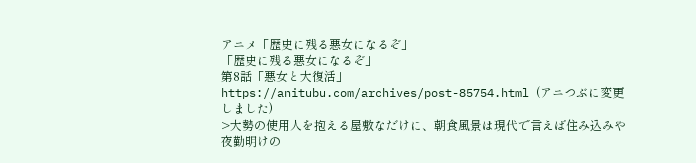アニメ「歴史に残る悪女になるぞ」
「歴史に残る悪女になるぞ」
第8話「悪女と大復活」
https://anitubu.com/archives/post-85754.html (アニつぶに変更しました)
>大勢の使用人を抱える屋敷なだけに、朝食風景は現代で言えば住み込みや夜勤明けの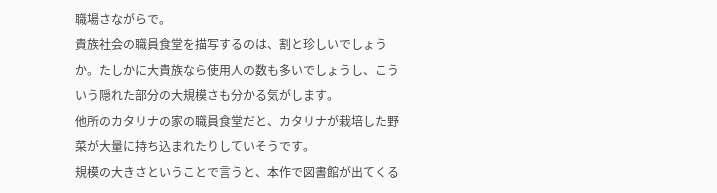職場さながらで。
貴族社会の職員食堂を描写するのは、割と珍しいでしょうか。たしかに大貴族なら使用人の数も多いでしょうし、こういう隠れた部分の大規模さも分かる気がします。
他所のカタリナの家の職員食堂だと、カタリナが栽培した野菜が大量に持ち込まれたりしていそうです。
規模の大きさということで言うと、本作で図書館が出てくる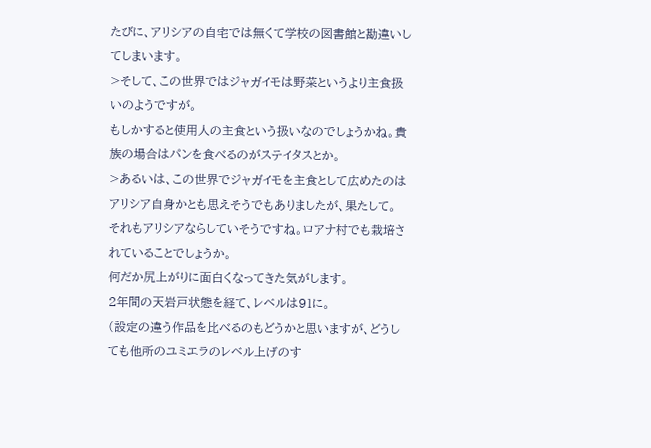たびに、アリシアの自宅では無くて学校の図書館と勘違いしてしまいます。
>そして、この世界ではジャガイモは野菜というより主食扱いのようですが。
もしかすると使用人の主食という扱いなのでしょうかね。貴族の場合はパンを食べるのがステイタスとか。
>あるいは、この世界でジャガイモを主食として広めたのはアリシア自身かとも思えそうでもありましたが、果たして。
それもアリシアならしていそうですね。ロアナ村でも栽培されていることでしょうか。
何だか尻上がりに面白くなってきた気がします。
2年間の天岩戸状態を経て、レベルは91に。
(設定の違う作品を比べるのもどうかと思いますが、どうしても他所のユミエラのレベル上げのす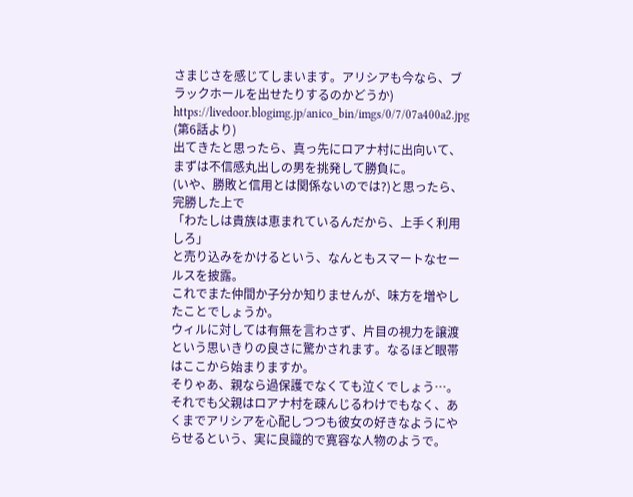さまじさを感じてしまいます。アリシアも今なら、ブラックホールを出せたりするのかどうか)
https://livedoor.blogimg.jp/anico_bin/imgs/0/7/07a400a2.jpg (第6話より)
出てきたと思ったら、真っ先にロアナ村に出向いて、まずは不信感丸出しの男を挑発して勝負に。
(いや、勝敗と信用とは関係ないのでは?)と思ったら、完勝した上で
「わたしは貴族は恵まれているんだから、上手く利用しろ」
と売り込みをかけるという、なんともスマートなセールスを披露。
これでまた仲間か子分か知りませんが、味方を増やしたことでしょうか。
ウィルに対しては有無を言わさず、片目の視力を譲渡という思いきりの良さに驚かされます。なるほど眼帯はここから始まりますか。
そりゃあ、親なら過保護でなくても泣くでしょう…。それでも父親はロアナ村を疎んじるわけでもなく、あくまでアリシアを心配しつつも彼女の好きなようにやらせるという、実に良識的で寛容な人物のようで。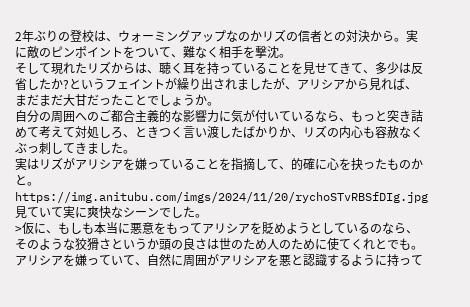2年ぶりの登校は、ウォーミングアップなのかリズの信者との対決から。実に敵のピンポイントをついて、難なく相手を撃沈。
そして現れたリズからは、聴く耳を持っていることを見せてきて、多少は反省したか?というフェイントが繰り出されましたが、アリシアから見れば、まだまだ大甘だったことでしょうか。
自分の周囲へのご都合主義的な影響力に気が付いているなら、もっと突き詰めて考えて対処しろ、ときつく言い渡したばかりか、リズの内心も容赦なくぶっ刺してきました。
実はリズがアリシアを嫌っていることを指摘して、的確に心を抉ったものかと。
https://img.anitubu.com/imgs/2024/11/20/rychoSTvRBSfDIg.jpg
見ていて実に爽快なシーンでした。
>仮に、もしも本当に悪意をもってアリシアを貶めようとしているのなら、そのような狡猾さというか頭の良さは世のため人のために使てくれとでも。
アリシアを嫌っていて、自然に周囲がアリシアを悪と認識するように持って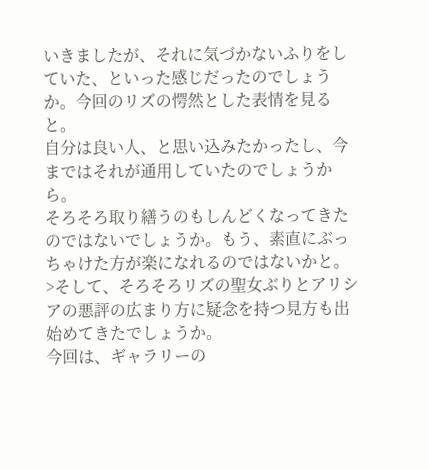いきましたが、それに気づかないふりをしていた、といった感じだったのでしょうか。今回のリズの愕然とした表情を見ると。
自分は良い人、と思い込みたかったし、今まではそれが通用していたのでしょうから。
そろそろ取り繕うのもしんどくなってきたのではないでしょうか。もう、素直にぶっちゃけた方が楽になれるのではないかと。
>そして、そろそろリズの聖女ぶりとアリシアの悪評の広まり方に疑念を持つ見方も出始めてきたでしょうか。
今回は、ギャラリーの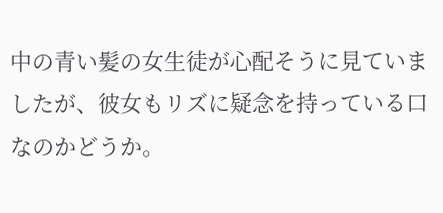中の青い髪の女生徒が心配そうに見ていましたが、彼女もリズに疑念を持っている口なのかどうか。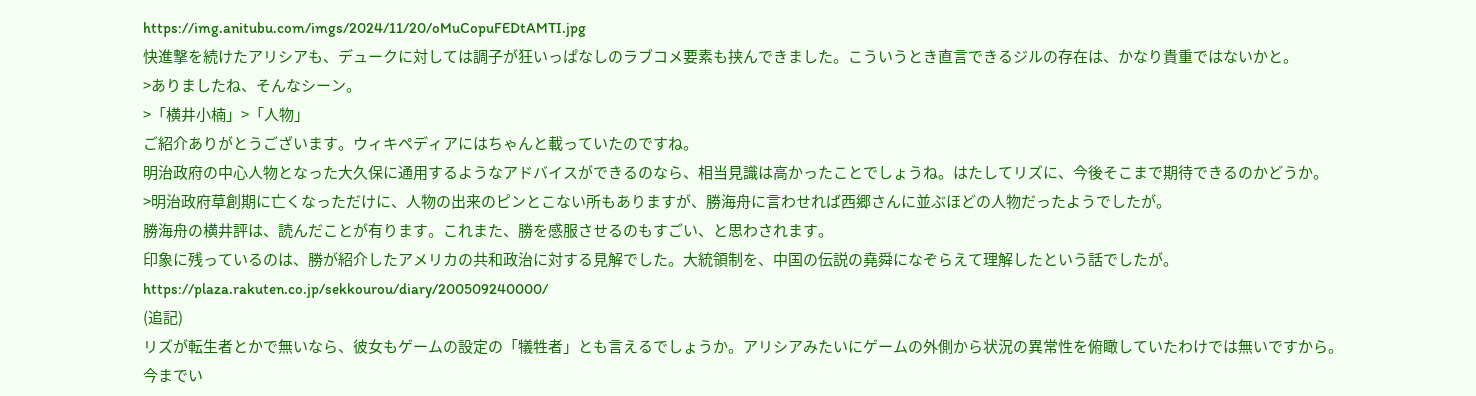https://img.anitubu.com/imgs/2024/11/20/oMuCopuFEDtAMTI.jpg
快進撃を続けたアリシアも、デュークに対しては調子が狂いっぱなしのラブコメ要素も挟んできました。こういうとき直言できるジルの存在は、かなり貴重ではないかと。
>ありましたね、そんなシーン。
>「横井小楠」>「人物」
ご紹介ありがとうございます。ウィキペディアにはちゃんと載っていたのですね。
明治政府の中心人物となった大久保に通用するようなアドバイスができるのなら、相当見識は高かったことでしょうね。はたしてリズに、今後そこまで期待できるのかどうか。
>明治政府草創期に亡くなっただけに、人物の出来のピンとこない所もありますが、勝海舟に言わせれば西郷さんに並ぶほどの人物だったようでしたが。
勝海舟の横井評は、読んだことが有ります。これまた、勝を感服させるのもすごい、と思わされます。
印象に残っているのは、勝が紹介したアメリカの共和政治に対する見解でした。大統領制を、中国の伝説の堯舜になぞらえて理解したという話でしたが。
https://plaza.rakuten.co.jp/sekkourou/diary/200509240000/
(追記)
リズが転生者とかで無いなら、彼女もゲームの設定の「犠牲者」とも言えるでしょうか。アリシアみたいにゲームの外側から状況の異常性を俯瞰していたわけでは無いですから。
今までい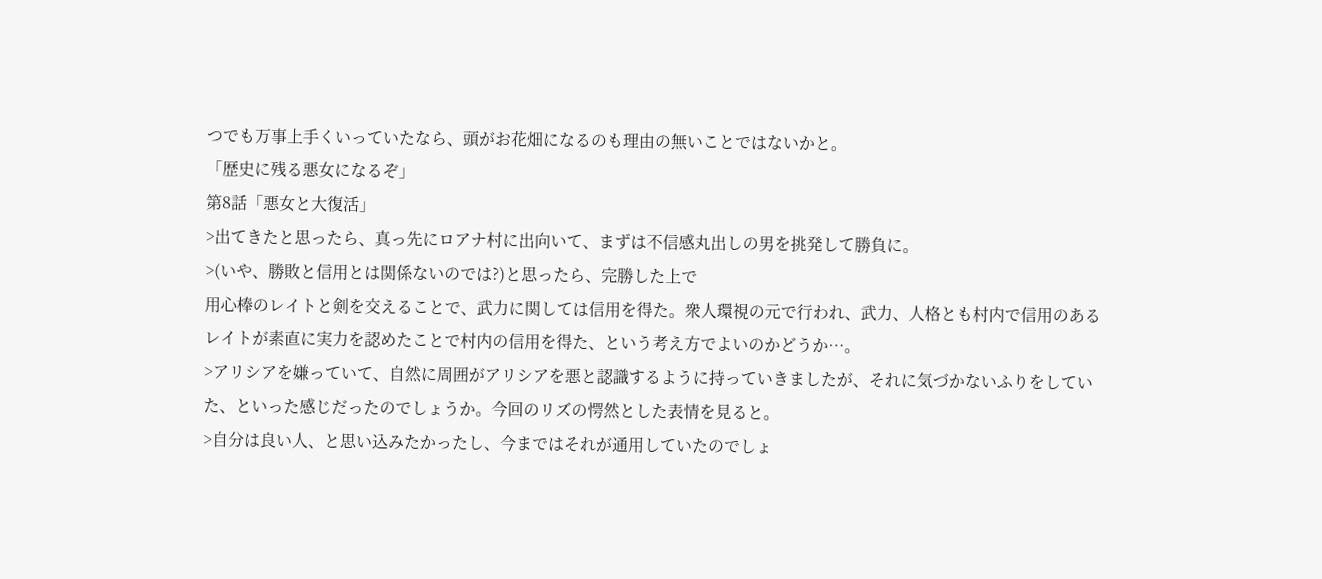つでも万事上手くいっていたなら、頭がお花畑になるのも理由の無いことではないかと。
「歴史に残る悪女になるぞ」
第8話「悪女と大復活」
>出てきたと思ったら、真っ先にロアナ村に出向いて、まずは不信感丸出しの男を挑発して勝負に。
>(いや、勝敗と信用とは関係ないのでは?)と思ったら、完勝した上で
用心棒のレイトと剣を交えることで、武力に関しては信用を得た。衆人環視の元で行われ、武力、人格とも村内で信用のあるレイトが素直に実力を認めたことで村内の信用を得た、という考え方でよいのかどうか…。
>アリシアを嫌っていて、自然に周囲がアリシアを悪と認識するように持っていきましたが、それに気づかないふりをしていた、といった感じだったのでしょうか。今回のリズの愕然とした表情を見ると。
>自分は良い人、と思い込みたかったし、今まではそれが通用していたのでしょ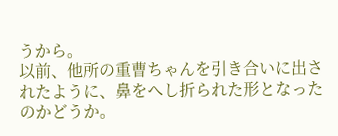うから。
以前、他所の重曹ちゃんを引き合いに出されたように、鼻をへし折られた形となったのかどうか。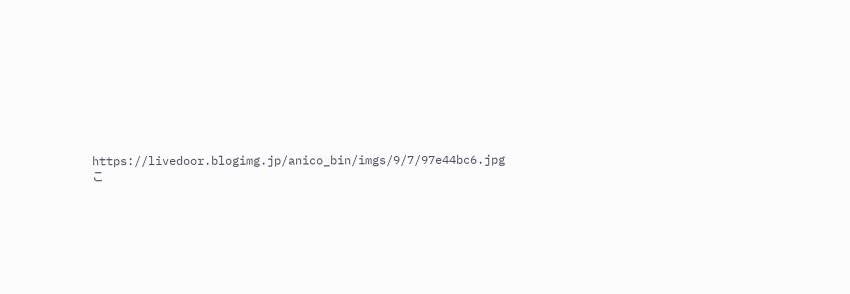https://livedoor.blogimg.jp/anico_bin/imgs/9/7/97e44bc6.jpg
こ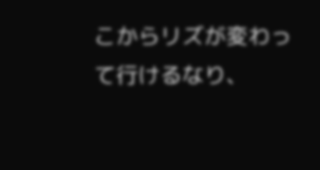こからリズが変わって行けるなり、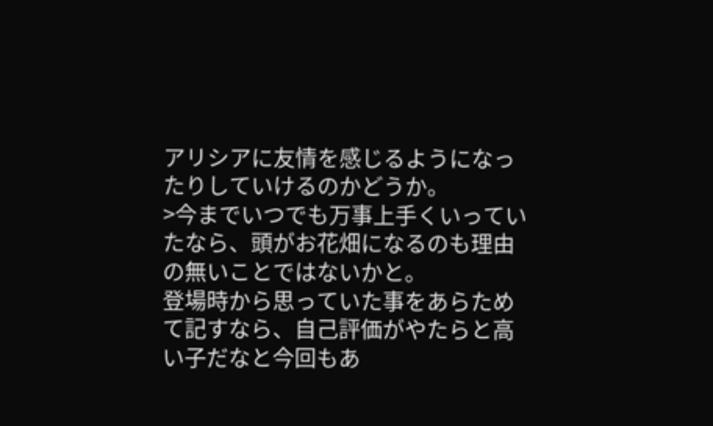アリシアに友情を感じるようになったりしていけるのかどうか。
>今までいつでも万事上手くいっていたなら、頭がお花畑になるのも理由の無いことではないかと。
登場時から思っていた事をあらためて記すなら、自己評価がやたらと高い子だなと今回もあ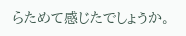らためて感じたでしょうか。